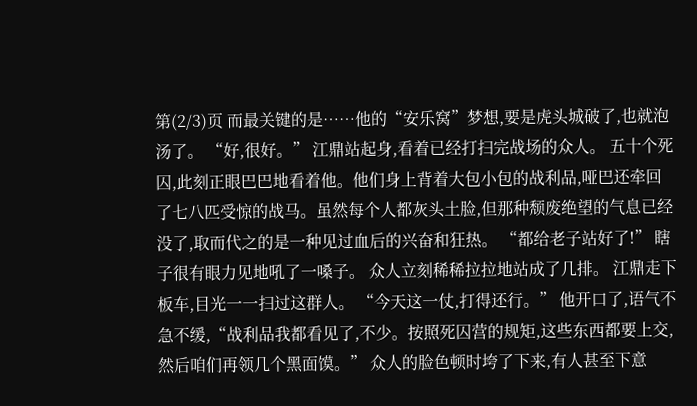第(2/3)页 而最关键的是……他的“安乐窝”梦想,要是虎头城破了,也就泡汤了。 “好,很好。” 江鼎站起身,看着已经打扫完战场的众人。 五十个死囚,此刻正眼巴巴地看着他。他们身上背着大包小包的战利品,哑巴还牵回了七八匹受惊的战马。虽然每个人都灰头土脸,但那种颓废绝望的气息已经没了,取而代之的是一种见过血后的兴奋和狂热。 “都给老子站好了!” 瞎子很有眼力见地吼了一嗓子。 众人立刻稀稀拉拉地站成了几排。 江鼎走下板车,目光一一扫过这群人。 “今天这一仗,打得还行。” 他开口了,语气不急不缓,“战利品我都看见了,不少。按照死囚营的规矩,这些东西都要上交,然后咱们再领几个黑面馍。” 众人的脸色顿时垮了下来,有人甚至下意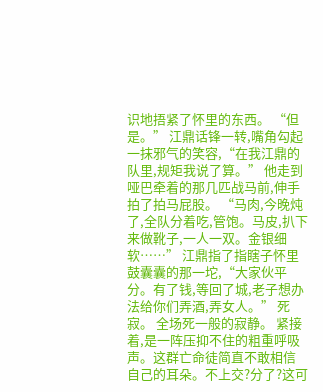识地捂紧了怀里的东西。 “但是。” 江鼎话锋一转,嘴角勾起一抹邪气的笑容,“在我江鼎的队里,规矩我说了算。” 他走到哑巴牵着的那几匹战马前,伸手拍了拍马屁股。 “马肉,今晚炖了,全队分着吃,管饱。马皮,扒下来做靴子,一人一双。金银细软……” 江鼎指了指瞎子怀里鼓囊囊的那一坨,“大家伙平分。有了钱,等回了城,老子想办法给你们弄酒,弄女人。” 死寂。 全场死一般的寂静。 紧接着,是一阵压抑不住的粗重呼吸声。这群亡命徒简直不敢相信自己的耳朵。不上交?分了?这可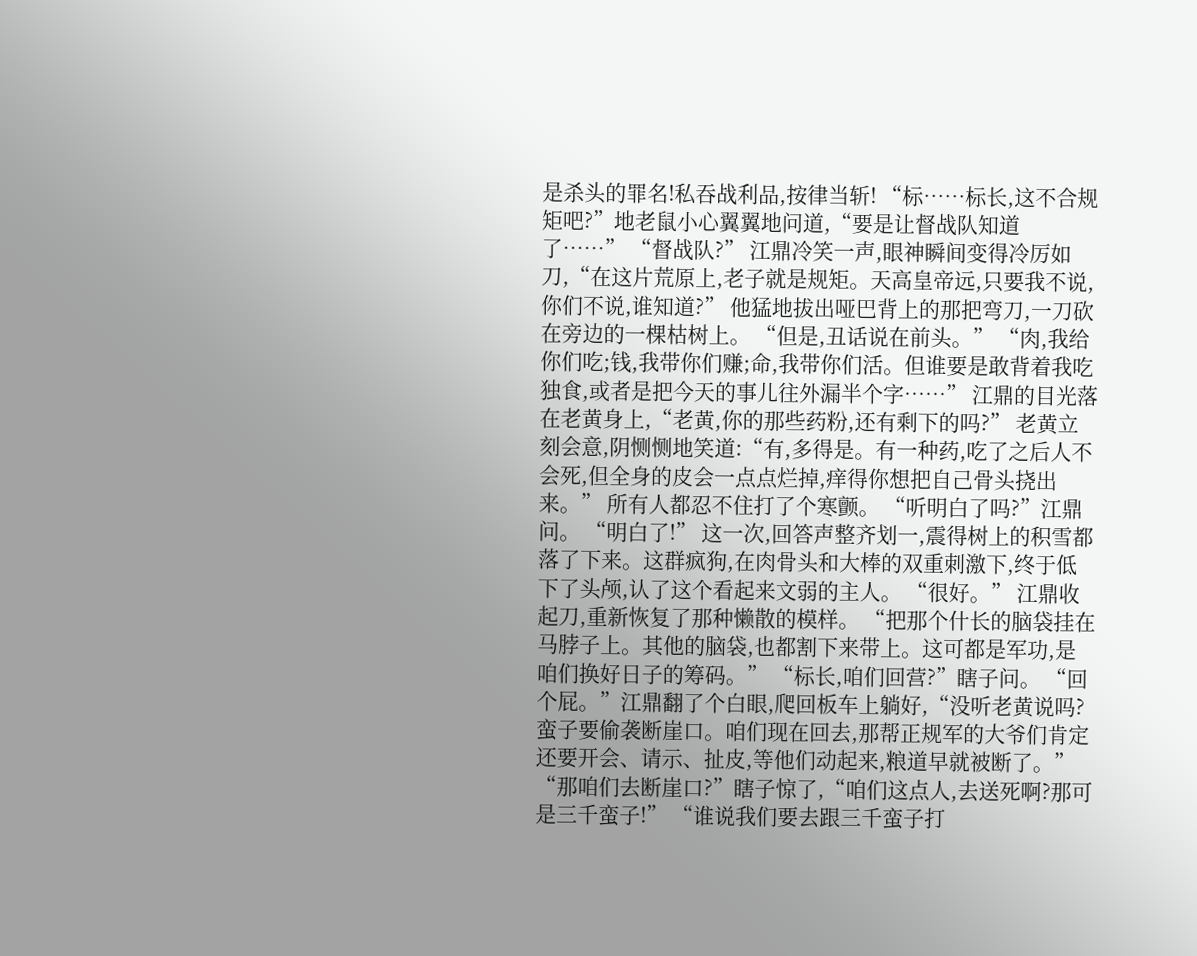是杀头的罪名!私吞战利品,按律当斩! “标……标长,这不合规矩吧?”地老鼠小心翼翼地问道,“要是让督战队知道了……” “督战队?” 江鼎冷笑一声,眼神瞬间变得冷厉如刀,“在这片荒原上,老子就是规矩。天高皇帝远,只要我不说,你们不说,谁知道?” 他猛地拔出哑巴背上的那把弯刀,一刀砍在旁边的一棵枯树上。 “但是,丑话说在前头。” “肉,我给你们吃;钱,我带你们赚;命,我带你们活。但谁要是敢背着我吃独食,或者是把今天的事儿往外漏半个字……” 江鼎的目光落在老黄身上,“老黄,你的那些药粉,还有剩下的吗?” 老黄立刻会意,阴恻恻地笑道:“有,多得是。有一种药,吃了之后人不会死,但全身的皮会一点点烂掉,痒得你想把自己骨头挠出来。” 所有人都忍不住打了个寒颤。 “听明白了吗?”江鼎问。 “明白了!” 这一次,回答声整齐划一,震得树上的积雪都落了下来。这群疯狗,在肉骨头和大棒的双重刺激下,终于低下了头颅,认了这个看起来文弱的主人。 “很好。” 江鼎收起刀,重新恢复了那种懒散的模样。 “把那个什长的脑袋挂在马脖子上。其他的脑袋,也都割下来带上。这可都是军功,是咱们换好日子的筹码。” “标长,咱们回营?”瞎子问。 “回个屁。”江鼎翻了个白眼,爬回板车上躺好,“没听老黄说吗?蛮子要偷袭断崖口。咱们现在回去,那帮正规军的大爷们肯定还要开会、请示、扯皮,等他们动起来,粮道早就被断了。” “那咱们去断崖口?”瞎子惊了,“咱们这点人,去送死啊?那可是三千蛮子!” “谁说我们要去跟三千蛮子打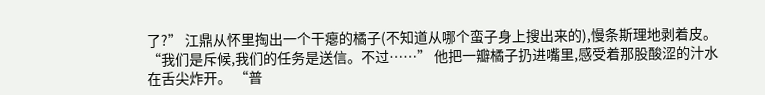了?” 江鼎从怀里掏出一个干瘪的橘子(不知道从哪个蛮子身上搜出来的),慢条斯理地剥着皮。 “我们是斥候,我们的任务是送信。不过……” 他把一瓣橘子扔进嘴里,感受着那股酸涩的汁水在舌尖炸开。 “普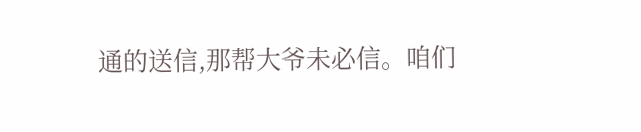通的送信,那帮大爷未必信。咱们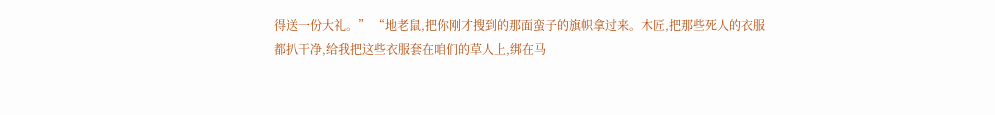得送一份大礼。” “地老鼠,把你刚才搜到的那面蛮子的旗帜拿过来。木匠,把那些死人的衣服都扒干净,给我把这些衣服套在咱们的草人上,绑在马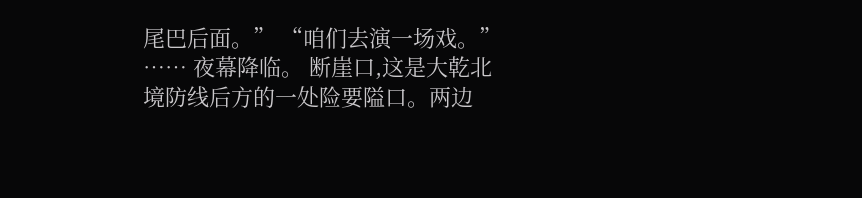尾巴后面。” “咱们去演一场戏。” …… 夜幕降临。 断崖口,这是大乾北境防线后方的一处险要隘口。两边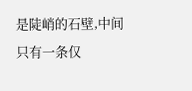是陡峭的石壁,中间只有一条仅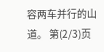容两车并行的山道。 第(2/3)页